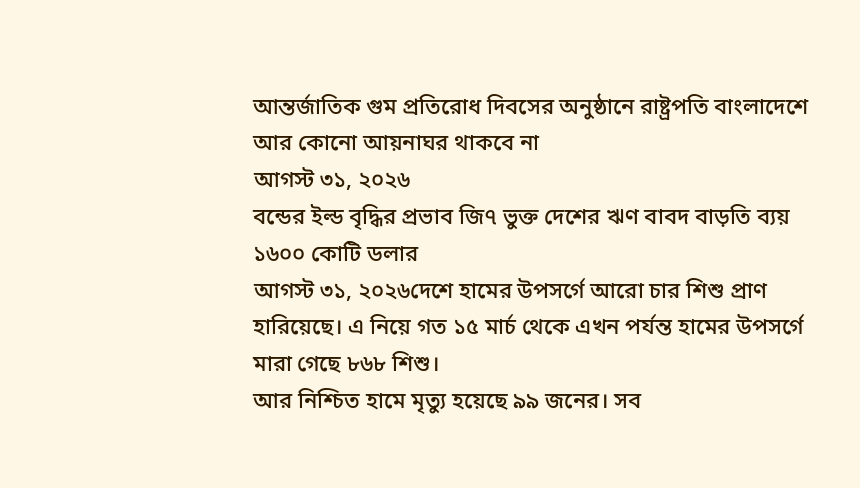আন্তর্জাতিক গুম প্রতিরোধ দিবসের অনুষ্ঠানে রাষ্ট্রপতি বাংলাদেশে আর কোনো আয়নাঘর থাকবে না
আগস্ট ৩১, ২০২৬
বন্ডের ইল্ড বৃদ্ধির প্রভাব জি৭ ভুক্ত দেশের ঋণ বাবদ বাড়তি ব্যয় ১৬০০ কোটি ডলার
আগস্ট ৩১, ২০২৬দেশে হামের উপসর্গে আরো চার শিশু প্রাণ হারিয়েছে। এ নিয়ে গত ১৫ মার্চ থেকে এখন পর্যন্ত হামের উপসর্গে মারা গেছে ৮৬৮ শিশু।
আর নিশ্চিত হামে মৃত্যু হয়েছে ৯৯ জনের। সব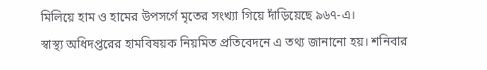মিলিয়ে হাম ও হামের উপসর্গে মৃতের সংখ্যা গিয়ে দাঁড়িয়েছে ৯৬৭-এ।
স্বাস্থ্য অধিদপ্তরের হামবিষয়ক নিয়মিত প্রতিবেদনে এ তথ্য জানানো হয়। শনিবার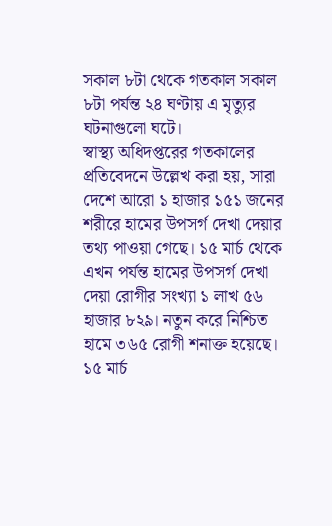সকাল ৮টা থেকে গতকাল সকাল ৮টা পর্যন্ত ২৪ ঘণ্টায় এ মৃত্যুর ঘটনাগুলো ঘটে।
স্বাস্থ্য অধিদপ্তরের গতকালের প্রতিবেদনে উল্লেখ করা হয়, সারা দেশে আরো ১ হাজার ১৫১ জনের শরীরে হামের উপসর্গ দেখা দেয়ার তথ্য পাওয়া গেছে। ১৫ মার্চ থেকে এখন পর্যন্ত হামের উপসর্গ দেখা দেয়া রোগীর সংখ্যা ১ লাখ ৫৬ হাজার ৮২৯। নতুন করে নিশ্চিত হামে ৩৬৫ রোগী শনাক্ত হয়েছে। ১৫ মার্চ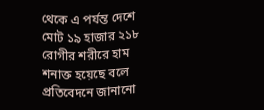থেকে এ পর্যন্ত দেশে মোট ১৯ হাজার ২১৮ রোগীর শরীরে হাম শনাক্ত হয়েছে বলে প্রতিবেদনে জানানো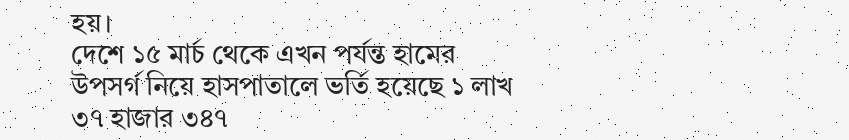হয়।
দেশে ১৫ মার্চ থেকে এখন পর্যন্ত হামের উপসর্গ নিয়ে হাসপাতালে ভর্তি হয়েছে ১ লাখ ৩৭ হাজার ৩৪৭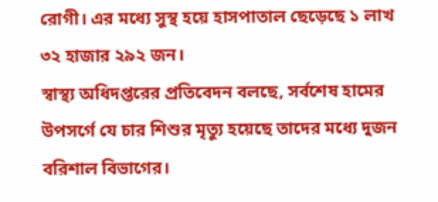রোগী। এর মধ্যে সুস্থ হয়ে হাসপাতাল ছেড়েছে ১ লাখ ৩২ হাজার ২৯২ জন।
স্বাস্থ্য অধিদপ্তরের প্রতিবেদন বলছে, সর্বশেষ হামের উপসর্গে যে চার শিশুর মৃত্যু হয়েছে তাদের মধ্যে দুজন বরিশাল বিভাগের।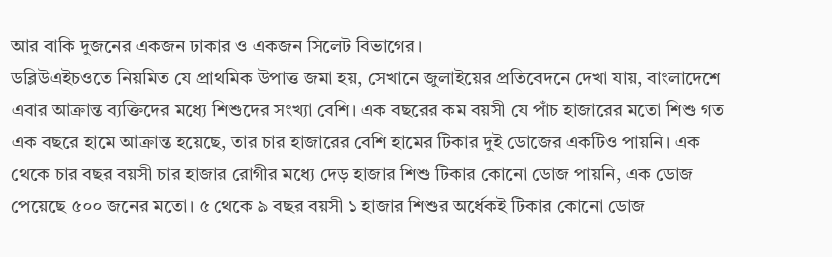আর বাকি দুজনের একজন ঢাকার ও একজন সিলেট বিভাগের।
ডব্লিউএইচওতে নিয়মিত যে প্রাথমিক উপাত্ত জমা হয়, সেখানে জুলাইয়ের প্রতিবেদনে দেখা যায়, বাংলাদেশে এবার আক্রান্ত ব্যক্তিদের মধ্যে শিশুদের সংখ্যা বেশি। এক বছরের কম বয়সী যে পাঁচ হাজারের মতো শিশু গত এক বছরে হামে আক্রান্ত হয়েছে, তার চার হাজারের বেশি হামের টিকার দুই ডোজের একটিও পায়নি। এক থেকে চার বছর বয়সী চার হাজার রোগীর মধ্যে দেড় হাজার শিশু টিকার কোনো ডোজ পায়নি, এক ডোজ পেয়েছে ৫০০ জনের মতো। ৫ থেকে ৯ বছর বয়সী ১ হাজার শিশুর অর্ধেকই টিকার কোনো ডোজ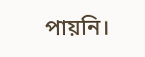পায়নি।